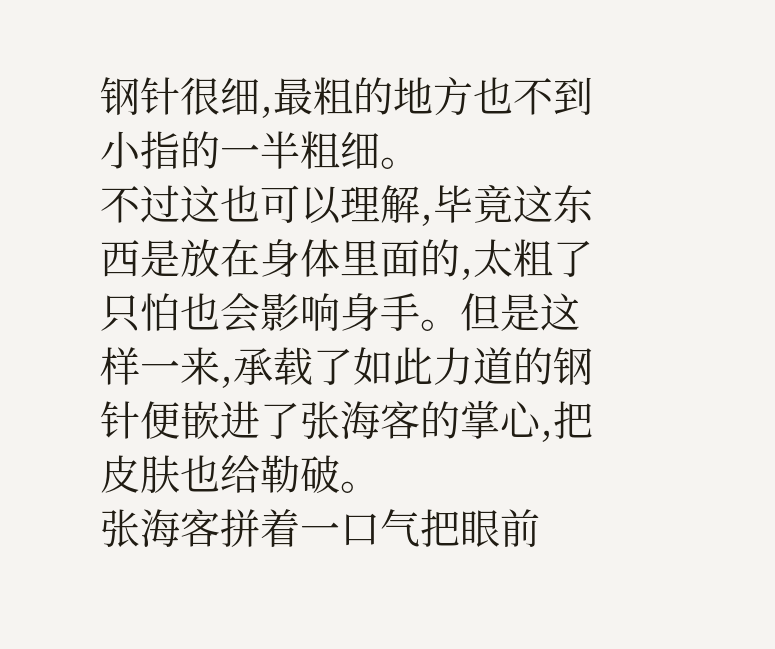钢针很细,最粗的地方也不到小指的一半粗细。
不过这也可以理解,毕竟这东西是放在身体里面的,太粗了只怕也会影响身手。但是这样一来,承载了如此力道的钢针便嵌进了张海客的掌心,把皮肤也给勒破。
张海客拼着一口气把眼前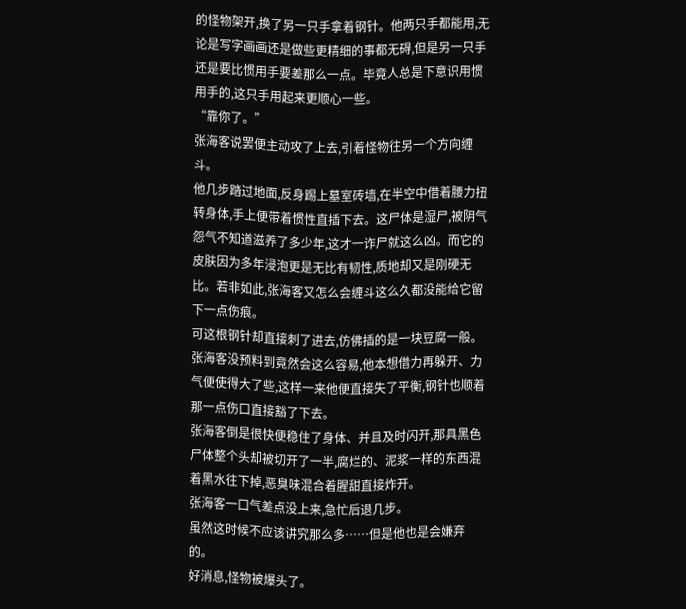的怪物架开,换了另一只手拿着钢针。他两只手都能用,无论是写字画画还是做些更精细的事都无碍,但是另一只手还是要比惯用手要差那么一点。毕竟人总是下意识用惯用手的,这只手用起来更顺心一些。
“靠你了。”
张海客说罢便主动攻了上去,引着怪物往另一个方向缠斗。
他几步踏过地面,反身踢上墓室砖墙,在半空中借着腰力扭转身体,手上便带着惯性直插下去。这尸体是湿尸,被阴气怨气不知道滋养了多少年,这才一诈尸就这么凶。而它的皮肤因为多年浸泡更是无比有韧性,质地却又是刚硬无比。若非如此,张海客又怎么会缠斗这么久都没能给它留下一点伤痕。
可这根钢针却直接刺了进去,仿佛插的是一块豆腐一般。张海客没预料到竟然会这么容易,他本想借力再躲开、力气便使得大了些,这样一来他便直接失了平衡,钢针也顺着那一点伤口直接豁了下去。
张海客倒是很快便稳住了身体、并且及时闪开,那具黑色尸体整个头却被切开了一半,腐烂的、泥浆一样的东西混着黑水往下掉,恶臭味混合着腥甜直接炸开。
张海客一口气差点没上来,急忙后退几步。
虽然这时候不应该讲究那么多……但是他也是会嫌弃的。
好消息,怪物被爆头了。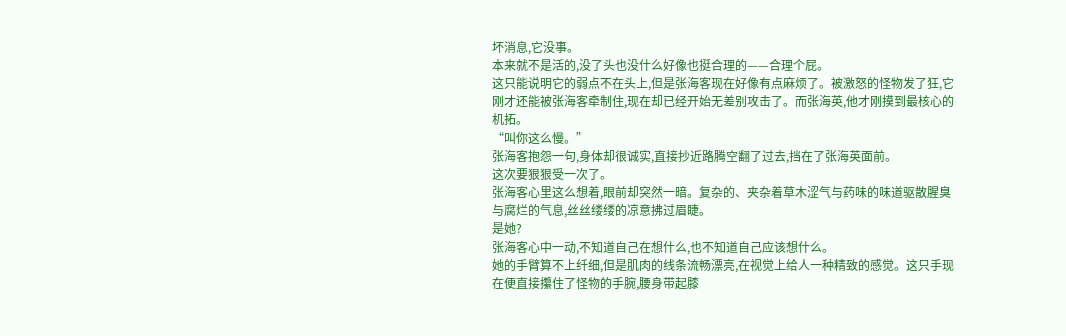坏消息,它没事。
本来就不是活的,没了头也没什么好像也挺合理的——合理个屁。
这只能说明它的弱点不在头上,但是张海客现在好像有点麻烦了。被激怒的怪物发了狂,它刚才还能被张海客牵制住,现在却已经开始无差别攻击了。而张海英,他才刚摸到最核心的机拓。
“叫你这么慢。”
张海客抱怨一句,身体却很诚实,直接抄近路腾空翻了过去,挡在了张海英面前。
这次要狠狠受一次了。
张海客心里这么想着,眼前却突然一暗。复杂的、夹杂着草木涩气与药味的味道驱散腥臭与腐烂的气息,丝丝缕缕的凉意拂过眉睫。
是她?
张海客心中一动,不知道自己在想什么,也不知道自己应该想什么。
她的手臂算不上纤细,但是肌肉的线条流畅漂亮,在视觉上给人一种精致的感觉。这只手现在便直接攥住了怪物的手腕,腰身带起膝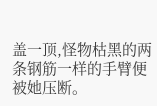盖一顶,怪物枯黑的两条钢筋一样的手臂便被她压断。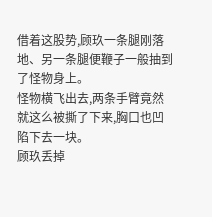借着这股势,顾玖一条腿刚落地、另一条腿便鞭子一般抽到了怪物身上。
怪物横飞出去,两条手臂竟然就这么被撕了下来,胸口也凹陷下去一块。
顾玖丢掉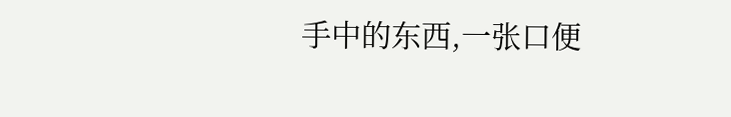手中的东西,一张口便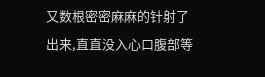又数根密密麻麻的针射了出来,直直没入心口腹部等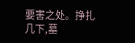要害之处。挣扎几下,墓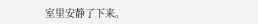室里安静了下来。